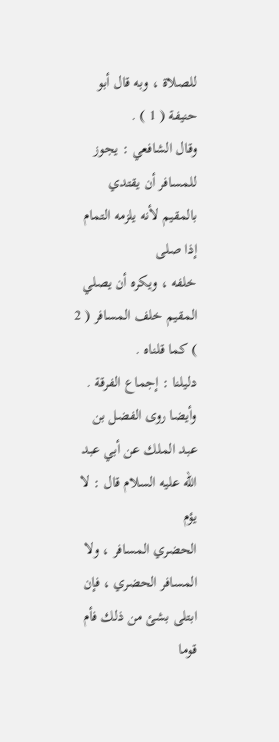للصلاة ، وبه قال أبو حنيفة ( 1 ) .
وقال الشافعي : يجوز للمسافر أن يقتدي بالمقيم لأنه يلزمه التمام إذا صلى
خلفه ، ويكره أن يصلي المقيم خلف المسافر ( 2 ) كما قلناه .
دليلنا : إجماع الفرقة .
وأيضا روى الفضل بن عبد الملك عن أبي عبد الله عليه السلام قال : لا يؤم
الحضري المسافر ، ولا المسافر الحضري ، فإن ابتلى بشئ من ذلك فأم قوما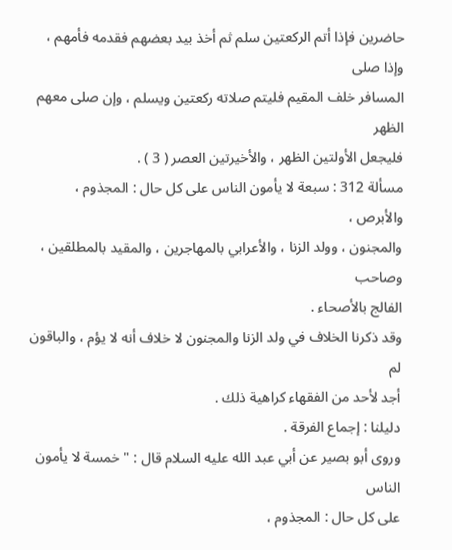حاضرين فإذا أتم الركعتين سلم ثم أخذ بيد بعضهم فقدمه فأمهم ، وإذا صلى
المسافر خلف المقيم فليتم صلاته ركعتين ويسلم ، وإن صلى معهم الظهر
فليجعل الأولتين الظهر ، والأخيرتين العصر ( 3 ) .
مسألة 312 : سبعة لا يأمون الناس على كل حال : المجذوم ، والأبرص ،
والمجنون ، وولد الزنا ، والأعرابي بالمهاجرين ، والمقيد بالمطلقين ، وصاحب
الفالج بالأصحاء .
وقد ذكرنا الخلاف في ولد الزنا والمجنون لا خلاف أنه لا يؤم ، والباقون لم
أجد لأحد من الفقهاء كراهية ذلك .
دليلنا : إجماع الفرقة .
وروى أبو بصير عن أبي عبد الله عليه السلام قال : " خمسة لا يأمون الناس
على كل حال : المجذوم ،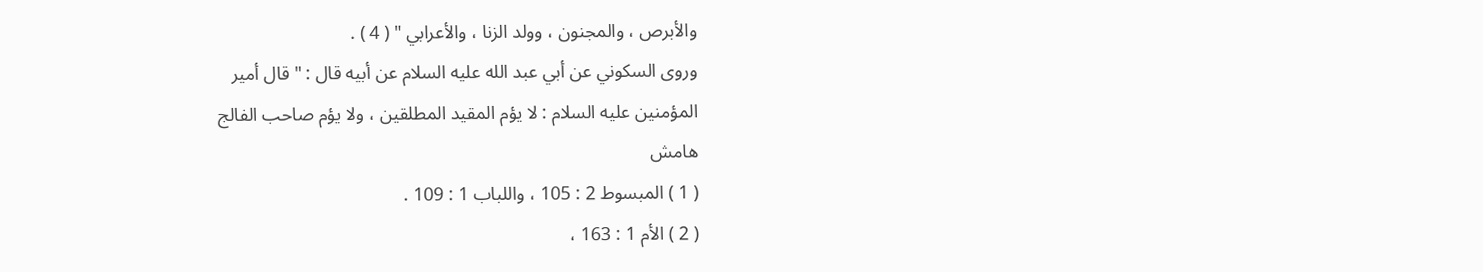والأبرص ، والمجنون ، وولد الزنا ، والأعرابي " ( 4 ) .
وروى السكوني عن أبي عبد الله عليه السلام عن أبيه قال : " قال أمير
المؤمنين عليه السلام : لا يؤم المقيد المطلقين ، ولا يؤم صاحب الفالج
هامش
( 1 ) المبسوط 2 : 105 ، واللباب 1 : 109 .
( 2 ) الأم 1 : 163 ،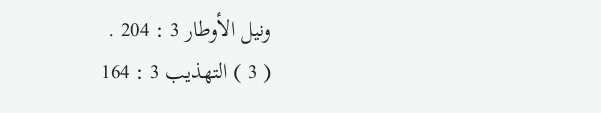ونيل الأوطار 3 : 204 .
( 3 ) التهذيب 3 : 164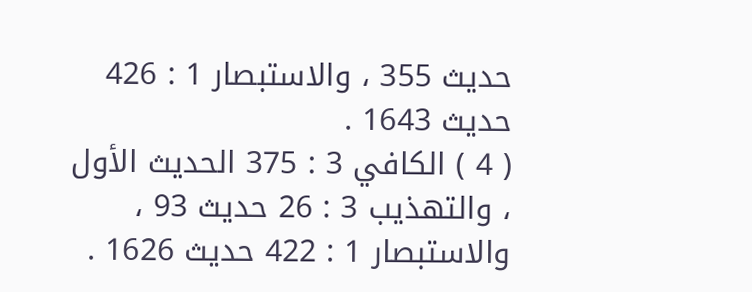حديث 355 ، والاستبصار 1 : 426 حديث 1643 .
( 4 ) الكافي 3 : 375 الحديث الأول ، والتهذيب 3 : 26 حديث 93 ، والاستبصار 1 : 422 حديث 1626 .